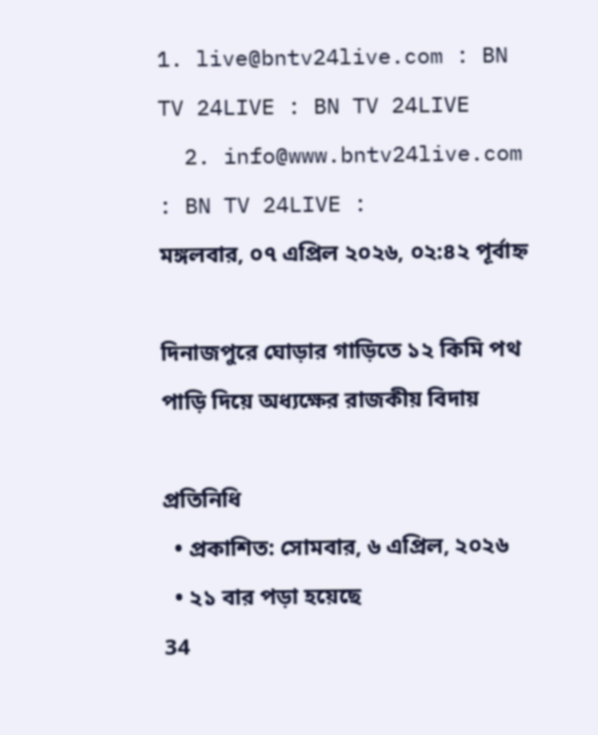1. live@bntv24live.com : BN TV 24LIVE : BN TV 24LIVE
  2. info@www.bntv24live.com : BN TV 24LIVE :
মঙ্গলবার, ০৭ এপ্রিল ২০২৬, ০২:৪২ পূর্বাহ্ন

দিনাজপুরে ঘোড়ার গাড়িতে ১২ কিমি পথ পাড়ি দিয়ে অধ্যক্ষের রাজকীয় বিদায়

প্রতিনিধি
  • প্রকাশিত: সোমবার, ৬ এপ্রিল, ২০২৬
  • ২১ বার পড়া হয়েছে
34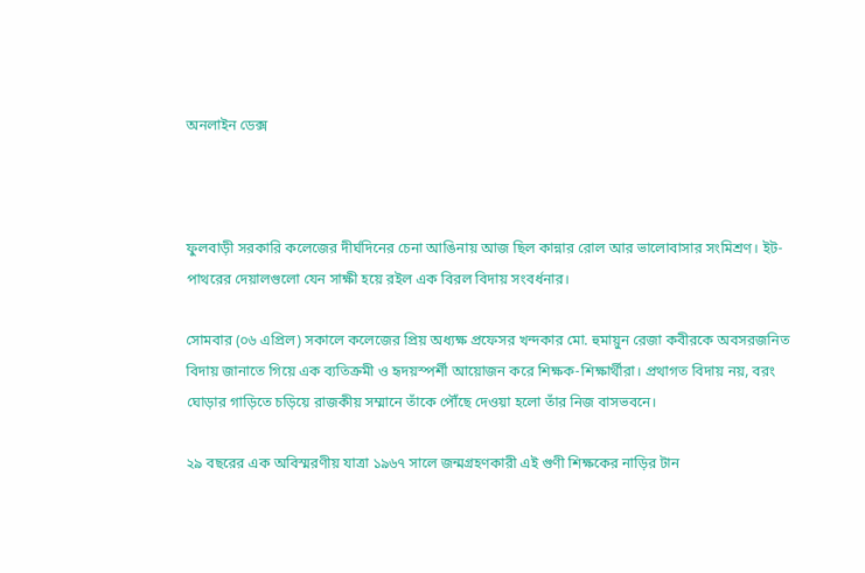অনলাইন ডেক্স



ফুলবাড়ী সরকারি কলেজের দীর্ঘদিনের চেনা আঙিনায় আজ ছিল কান্নার রোল আর ভালোবাসার সংমিশ্রণ। ইট-পাথরের দেয়ালগুলো যেন সাক্ষী হয়ে রইল এক বিরল বিদায় সংবর্ধনার।

সোমবার (০৬ এপ্রিল) সকালে কলেজের প্রিয় অধ্যক্ষ প্রফেসর খন্দকার মো. হুমায়ুন রেজা কবীরকে অবসরজনিত বিদায় জানাতে গিয়ে এক ব্যতিক্রমী ও হৃদয়স্পর্শী আয়োজন করে শিক্ষক-শিক্ষার্থীরা। প্রথাগত বিদায় নয়, বরং ঘোড়ার গাড়িতে চড়িয়ে রাজকীয় সম্মানে তাঁকে পৌঁছে দেওয়া হলো তাঁর নিজ বাসভবনে।

২৯ বছরের এক অবিস্মরণীয় যাত্রা ১৯৬৭ সালে জন্মগ্রহণকারী এই গুণী শিক্ষকের নাড়ির টান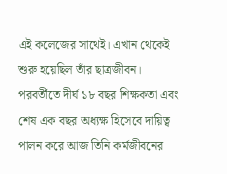এই কলেজের সাথেই। এখান থেকেই শুরু হয়েছিল তাঁর ছাত্রজীবন। পরবর্তীতে দীর্ঘ ১৮ বছর শিক্ষকতা এবং শেষ এক বছর অধ্যক্ষ হিসেবে দায়িত্ব পালন করে আজ তিনি কর্মজীবনের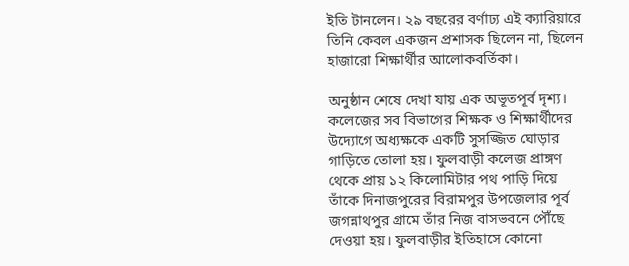ইতি টানলেন। ২৯ বছরের বর্ণাঢ্য এই ক্যারিয়ারে তিনি কেবল একজন প্রশাসক ছিলেন না, ছিলেন হাজারো শিক্ষার্থীর আলোকবর্তিকা।

অনুষ্ঠান শেষে দেখা যায় এক অভূতপূর্ব দৃশ্য। কলেজের সব বিভাগের শিক্ষক ও শিক্ষার্থীদের উদ্যোগে অধ্যক্ষকে একটি সুসজ্জিত ঘোড়ার গাড়িতে তোলা হয়। ফুলবাড়ী কলেজ প্রাঙ্গণ থেকে প্রায় ১২ কিলোমিটার পথ পাড়ি দিয়ে তাঁকে দিনাজপুরের বিরামপুর উপজেলার পূর্ব জগন্নাথপুর গ্রামে তাঁর নিজ বাসভবনে পৌঁছে দেওয়া হয়। ফুলবাড়ীর ইতিহাসে কোনো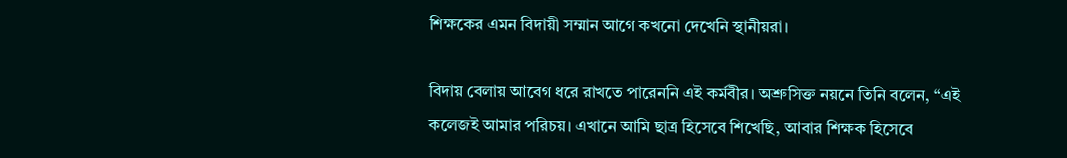শিক্ষকের এমন বিদায়ী সম্মান আগে কখনো দেখেনি স্থানীয়রা।

বিদায় বেলায় আবেগ ধরে রাখতে পারেননি এই কর্মবীর। অশ্রুসিক্ত নয়নে তিনি বলেন, “এই কলেজই আমার পরিচয়। এখানে আমি ছাত্র হিসেবে শিখেছি, আবার শিক্ষক হিসেবে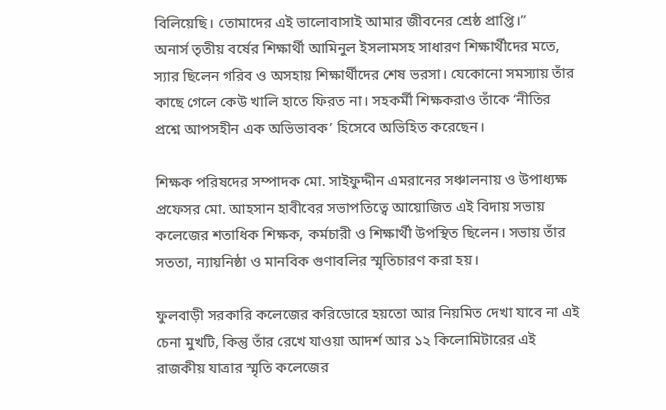বিলিয়েছি। তোমাদের এই ভালোবাসাই আমার জীবনের শ্রেষ্ঠ প্রাপ্তি।”
অনার্স তৃতীয় বর্ষের শিক্ষার্থী আমিনুল ইসলামসহ সাধারণ শিক্ষার্থীদের মতে, স্যার ছিলেন গরিব ও অসহায় শিক্ষার্থীদের শেষ ভরসা। যেকোনো সমস্যায় তাঁর কাছে গেলে কেউ খালি হাতে ফিরত না। সহকর্মী শিক্ষকরাও তাঁকে ‘নীতির প্রশ্নে আপসহীন এক অভিভাবক’ হিসেবে অভিহিত করেছেন।

শিক্ষক পরিষদের সম্পাদক মো. সাইফুদ্দীন এমরানের সঞ্চালনায় ও উপাধ্যক্ষ প্রফেসর মো. আহসান হাবীবের সভাপতিত্বে আয়োজিত এই বিদায় সভায় কলেজের শতাধিক শিক্ষক, কর্মচারী ও শিক্ষার্থী উপস্থিত ছিলেন। সভায় তাঁর সততা, ন্যায়নিষ্ঠা ও মানবিক গুণাবলির স্মৃতিচারণ করা হয়।

ফুলবাড়ী সরকারি কলেজের করিডোরে হয়তো আর নিয়মিত দেখা যাবে না এই চেনা মুখটি, কিন্তু তাঁর রেখে যাওয়া আদর্শ আর ১২ কিলোমিটারের এই রাজকীয় যাত্রার স্মৃতি কলেজের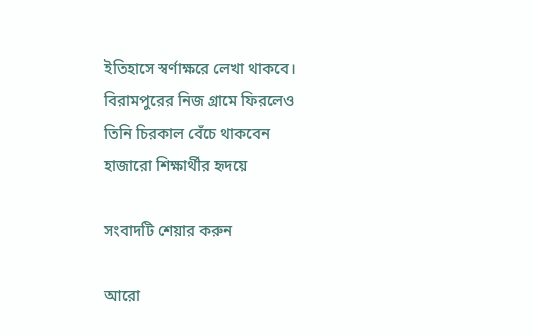ইতিহাসে স্বর্ণাক্ষরে লেখা থাকবে। বিরামপুরের নিজ গ্রামে ফিরলেও তিনি চিরকাল বেঁচে থাকবেন হাজারো শিক্ষার্থীর হৃদয়ে

সংবাদটি শেয়ার করুন

আরো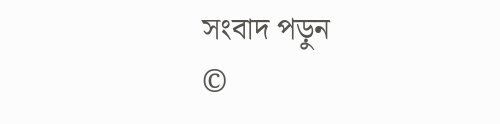সংবাদ পড়ুন
©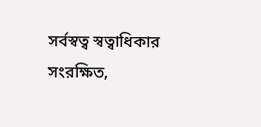সর্বস্বত্ব স্বত্বাধিকার সংরক্ষিত,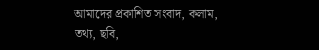আমাদের প্রকাশিত সংবাদ, কলাম, তথ্য, ছবি,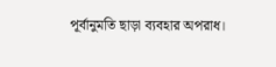পূর্বানুমতি ছাড়া ব্যবহার অপরাধ।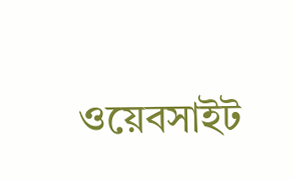ওয়েবসাইট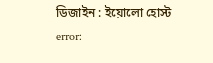ডিজাইন : ইয়োলো হোস্ট
error: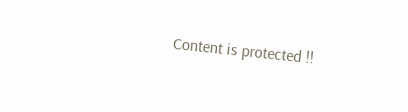Content is protected !!